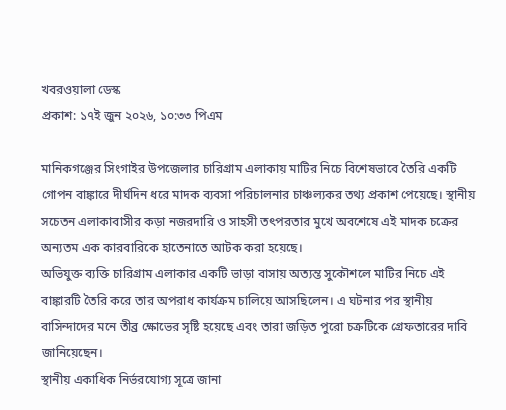খবরওয়ালা ডেস্ক
প্রকাশ: ১৭ই জুন ২০২৬, ১০:৩৩ পিএম

মানিকগঞ্জের সিংগাইর উপজেলার চারিগ্রাম এলাকায় মাটির নিচে বিশেষভাবে তৈরি একটি গোপন বাঙ্কারে দীর্ঘদিন ধরে মাদক ব্যবসা পরিচালনার চাঞ্চল্যকর তথ্য প্রকাশ পেয়েছে। স্থানীয় সচেতন এলাকাবাসীর কড়া নজরদারি ও সাহসী তৎপরতার মুখে অবশেষে এই মাদক চক্রের অন্যতম এক কারবারিকে হাতেনাতে আটক করা হয়েছে।
অভিযুক্ত ব্যক্তি চারিগ্রাম এলাকার একটি ভাড়া বাসায় অত্যন্ত সুকৌশলে মাটির নিচে এই বাঙ্কারটি তৈরি করে তার অপরাধ কার্যক্রম চালিয়ে আসছিলেন। এ ঘটনার পর স্থানীয় বাসিন্দাদের মনে তীব্র ক্ষোভের সৃষ্টি হয়েছে এবং তারা জড়িত পুরো চক্রটিকে গ্রেফতারের দাবি জানিয়েছেন।
স্থানীয় একাধিক নির্ভরযোগ্য সূত্রে জানা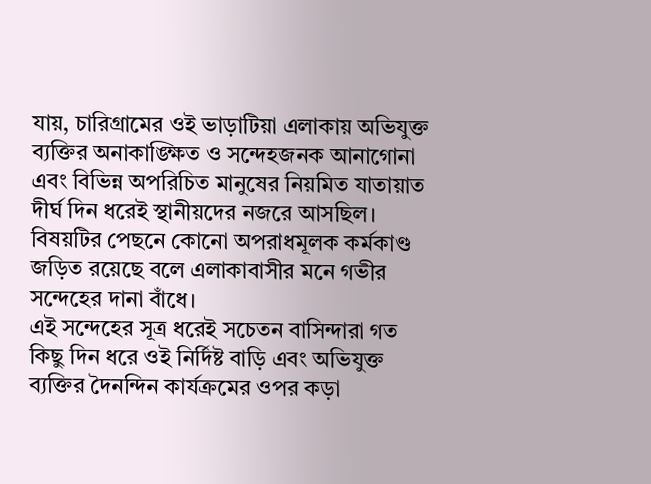যায়, চারিগ্রামের ওই ভাড়াটিয়া এলাকায় অভিযুক্ত ব্যক্তির অনাকাঙ্ক্ষিত ও সন্দেহজনক আনাগোনা এবং বিভিন্ন অপরিচিত মানুষের নিয়মিত যাতায়াত দীর্ঘ দিন ধরেই স্থানীয়দের নজরে আসছিল। বিষয়টির পেছনে কোনো অপরাধমূলক কর্মকাণ্ড জড়িত রয়েছে বলে এলাকাবাসীর মনে গভীর সন্দেহের দানা বাঁধে।
এই সন্দেহের সূত্র ধরেই সচেতন বাসিন্দারা গত কিছু দিন ধরে ওই নির্দিষ্ট বাড়ি এবং অভিযুক্ত ব্যক্তির দৈনন্দিন কার্যক্রমের ওপর কড়া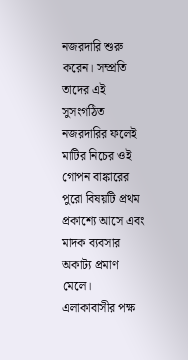নজরদারি শুরু করেন। সম্প্রতি তাদের এই সুসংগঠিত নজরদারির ফলেই মাটির নিচের ওই গোপন বাঙ্কারের পুরো বিষয়টি প্রথম প্রকাশ্যে আসে এবং মাদক ব্যবসার অকাট্য প্রমাণ মেলে।
এলাকাবাসীর পক্ষ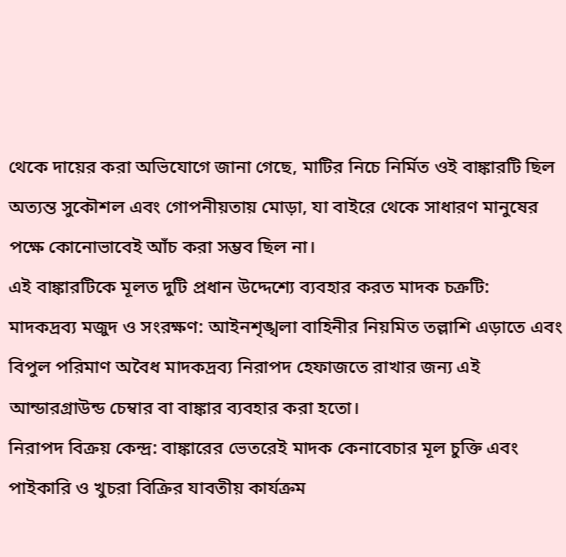থেকে দায়ের করা অভিযোগে জানা গেছে, মাটির নিচে নির্মিত ওই বাঙ্কারটি ছিল অত্যন্ত সুকৌশল এবং গোপনীয়তায় মোড়া, যা বাইরে থেকে সাধারণ মানুষের পক্ষে কোনোভাবেই আঁচ করা সম্ভব ছিল না।
এই বাঙ্কারটিকে মূলত দুটি প্রধান উদ্দেশ্যে ব্যবহার করত মাদক চক্রটি:
মাদকদ্রব্য মজুদ ও সংরক্ষণ: আইনশৃঙ্খলা বাহিনীর নিয়মিত তল্লাশি এড়াতে এবং বিপুল পরিমাণ অবৈধ মাদকদ্রব্য নিরাপদ হেফাজতে রাখার জন্য এই আন্ডারগ্রাউন্ড চেম্বার বা বাঙ্কার ব্যবহার করা হতো।
নিরাপদ বিক্রয় কেন্দ্র: বাঙ্কারের ভেতরেই মাদক কেনাবেচার মূল চুক্তি এবং পাইকারি ও খুচরা বিক্রির যাবতীয় কার্যক্রম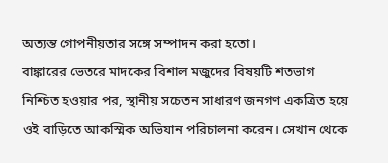অত্যন্ত গোপনীয়তার সঙ্গে সম্পাদন করা হতো।
বাঙ্কারের ভেতরে মাদকের বিশাল মজুদের বিষয়টি শতভাগ নিশ্চিত হওয়ার পর, স্থানীয় সচেতন সাধারণ জনগণ একত্রিত হয়ে ওই বাড়িতে আকস্মিক অভিযান পরিচালনা করেন। সেখান থেকে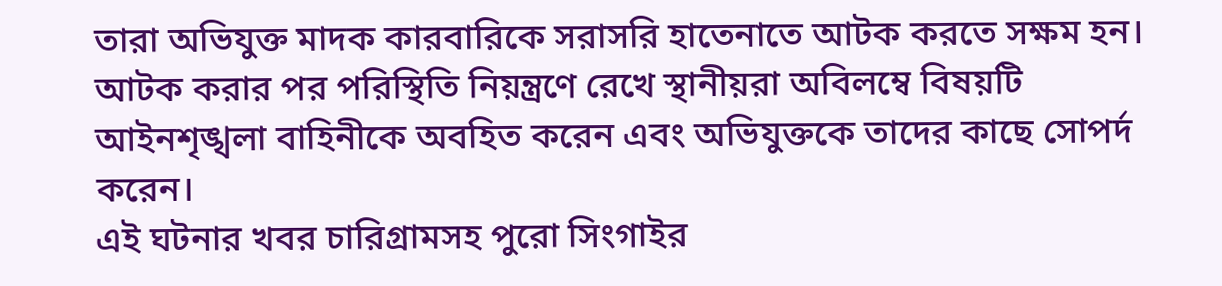তারা অভিযুক্ত মাদক কারবারিকে সরাসরি হাতেনাতে আটক করতে সক্ষম হন। আটক করার পর পরিস্থিতি নিয়ন্ত্রণে রেখে স্থানীয়রা অবিলম্বে বিষয়টি আইনশৃঙ্খলা বাহিনীকে অবহিত করেন এবং অভিযুক্তকে তাদের কাছে সোপর্দ করেন।
এই ঘটনার খবর চারিগ্রামসহ পুরো সিংগাইর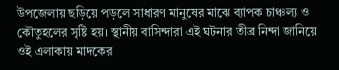উপজেলায় ছড়িয়ে পড়লে সাধারণ মানুষের মাঝে ব্যাপক চাঞ্চল্য ও কৌতুহলের সৃষ্টি হয়। স্থানীয় বাসিন্দারা এই ঘটনার তীব্র নিন্দা জানিয়ে ওই এলাকায় মাদকের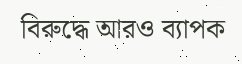বিরুদ্ধে আরও ব্যাপক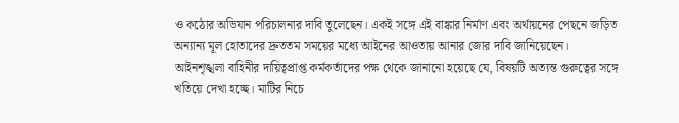ও কঠোর অভিযান পরিচালনার দাবি তুলেছেন। একই সঙ্গে এই বাঙ্কার নির্মাণ এবং অর্থায়নের পেছনে জড়িত অন্যান্য মূল হোতাদের দ্রুততম সময়ের মধ্যে আইনের আওতায় আনার জোর দাবি জানিয়েছেন।
আইনশৃঙ্খলা বাহিনীর দায়িত্বপ্রাপ্ত কর্মকর্তাদের পক্ষ থেকে জানানো হয়েছে যে, বিষয়টি অত্যন্ত গুরুত্বের সঙ্গে খতিয়ে দেখা হচ্ছে। মাটির নিচে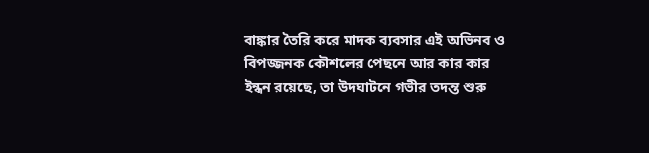বাঙ্কার তৈরি করে মাদক ব্যবসার এই অভিনব ও বিপজ্জনক কৌশলের পেছনে আর কার কার ইন্ধন রয়েছে, তা উদঘাটনে গভীর তদন্ত শুরু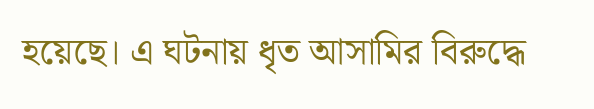হয়েছে। এ ঘটনায় ধৃত আসামির বিরুদ্ধে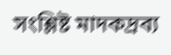সংশ্লিষ্ট মাদকদ্রব্য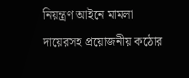নিয়ন্ত্রণ আইনে মামলা দায়েরসহ প্রয়োজনীয় কঠোর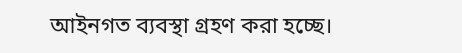আইনগত ব্যবস্থা গ্রহণ করা হচ্ছে।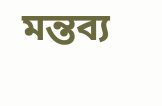মন্তব্য